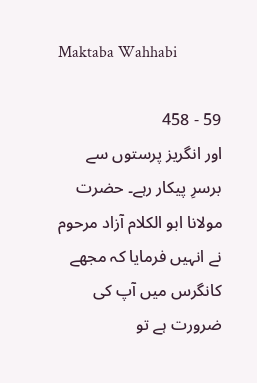Maktaba Wahhabi

59 - 458
اور انگریز پرستوں سے برسرِ پیکار رہے۔ حضرت مولانا ابو الکلام آزاد مرحوم نے انہیں فرمایا کہ مجھے کانگرس میں آپ کی ضرورت ہے تو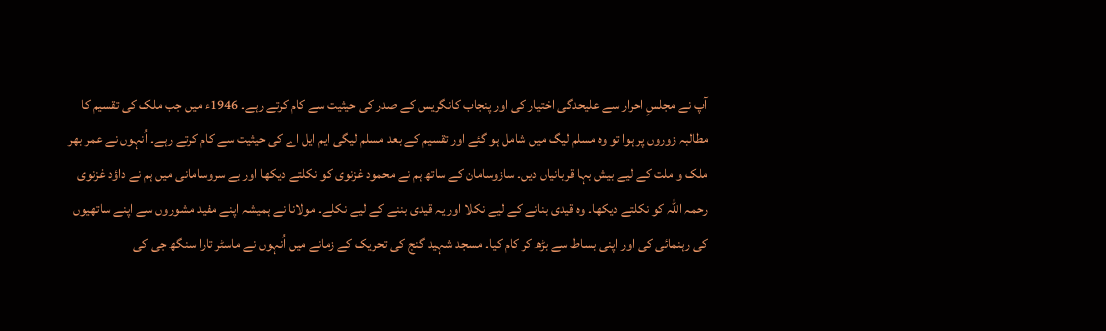آپ نے مجلسِ احرار سے علیحدگی اختیار کی اور پنجاب کانگریس کے صدر کی حیثیت سے کام کرتے رہے۔ 1946ء میں جب ملک کی تقسیم کا مطالبہ زوروں پر ہوا تو وہ مسلم لیگ میں شامل ہو گئے اور تقسیم کے بعد مسلم لیگی ایم ایل اے کی حیثیت سے کام کرتے رہے۔ اُنہوں نے عمر بھر ملک و ملت کے لیے بیش بہا قربانیاں دیں۔ سازوسامان کے ساتھ ہم نے محمود غزنوی کو نکلتے دیکھا اور بے سروسامانی میں ہم نے داؤد غزنوی رحمہ اللہ کو نکلتے دیکھا۔ وہ قیدی بنانے کے لیے نکلا اور یہ قیدی بننے کے لیے نکلے۔ مولانا نے ہمیشہ اپنے مفید مشوروں سے اپنے ساتھیوں کی رہنمائی کی اور اپنی بساط سے بڑھ کر کام کیا۔ مسجد شہید گنج کی تحریک کے زمانے میں اُنہوں نے ماسٹر تارا سنگھ جی کی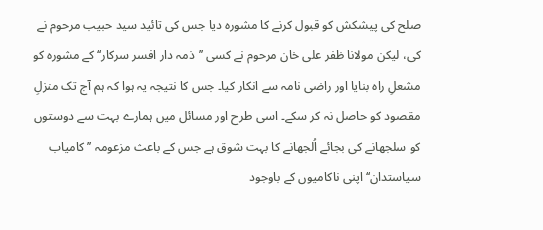صلح کی پیشکش کو قبول کرنے کا مشورہ دیا جس کی تائید سید حبیب مرحوم نے کی، لیکن مولانا ظفر علی خان مرحوم نے کسی ’’ذمہ دار افسر سرکار‘‘ کے مشورہ کو مشعلِ راہ بنایا اور راضی نامہ سے انکار کیا۔ جس کا نتیجہ یہ ہوا کہ ہم آج تک منزلِ مقصود کو حاصل نہ کر سکے۔ اسی طرح اور مسائل میں ہمارے بہت سے دوستوں کو سلجھانے کی بجائے اُلجھانے کا بہت شوق ہے جس کے باعث مزعومہ ’’کامیاب سیاستدان‘‘ اپنی ناکامیوں کے باوجود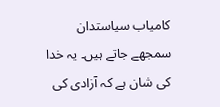کامیاب سیاستدان سمجھے جاتے ہیں۔ یہ خدا کی شان ہے کہ آزادی کی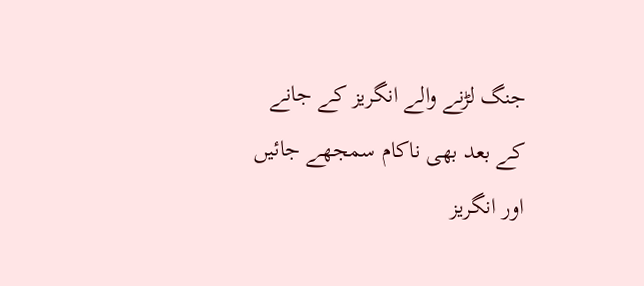جنگ لڑنے والے انگریز کے جانے کے بعد بھی ناکام سمجھے جائیں اور انگریز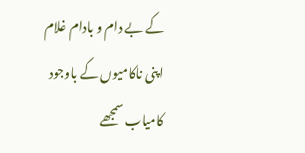کے بے دام و بادام غلام اپنی ناکامیوں کے باوجود کامیاب سمجھے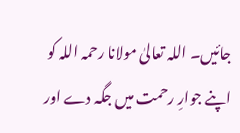جائیں۔ اللہ تعالیٰ مولانا رحمہ اللہ کو اپنے جوارِ رحمت میں جگہ دے اور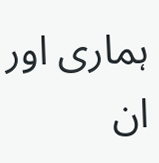ہماری اور ان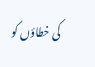کی خطاؤں کو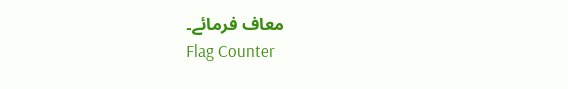معاف فرمائے۔
Flag Counter